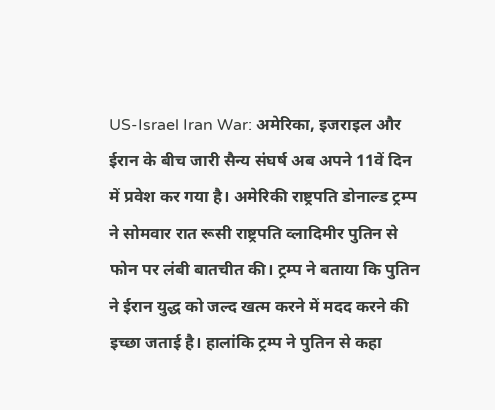US-Israel Iran War: अमेरिका, इजराइल और ईरान के बीच जारी सैन्य संघर्ष अब अपने 11वें दिन में प्रवेश कर गया है। अमेरिकी राष्ट्रपति डोनाल्ड ट्रम्प ने सोमवार रात रूसी राष्ट्रपति व्लादिमीर पुतिन से फोन पर लंबी बातचीत की। ट्रम्प ने बताया कि पुतिन ने ईरान युद्ध को जल्द खत्म करने में मदद करने की इच्छा जताई है। हालांकि ट्रम्प ने पुतिन से कहा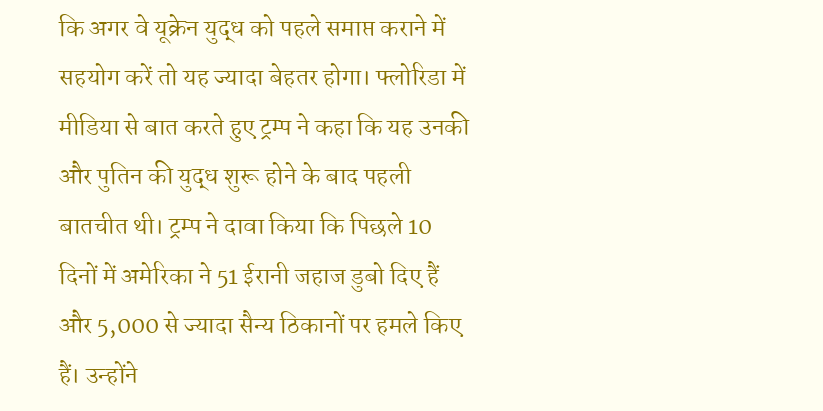कि अगर वे यूक्रेन युद्ध को पहले समाप्त कराने में सहयोग करें तो यह ज्यादा बेहतर होगा। फ्लोरिडा में मीडिया से बात करते हुए ट्रम्प ने कहा कि यह उनकी और पुतिन की युद्ध शुरू होने के बाद पहली बातचीत थी। ट्रम्प ने दावा किया कि पिछले 10 दिनों में अमेरिका ने 51 ईरानी जहाज डुबो दिए हैं और 5,000 से ज्यादा सैन्य ठिकानों पर हमले किए हैं। उन्होंने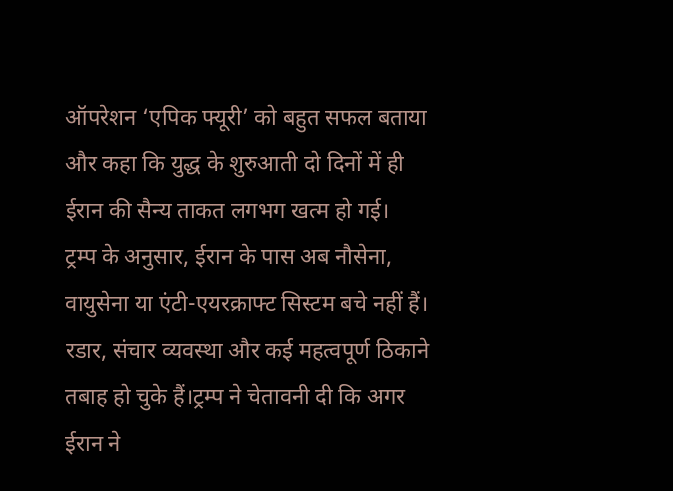ऑपरेशन ‘एपिक फ्यूरी’ को बहुत सफल बताया और कहा कि युद्ध के शुरुआती दो दिनों में ही ईरान की सैन्य ताकत लगभग खत्म हो गई।
ट्रम्प के अनुसार, ईरान के पास अब नौसेना, वायुसेना या एंटी-एयरक्राफ्ट सिस्टम बचे नहीं हैं। रडार, संचार व्यवस्था और कई महत्वपूर्ण ठिकाने तबाह हो चुके हैं।ट्रम्प ने चेतावनी दी कि अगर ईरान ने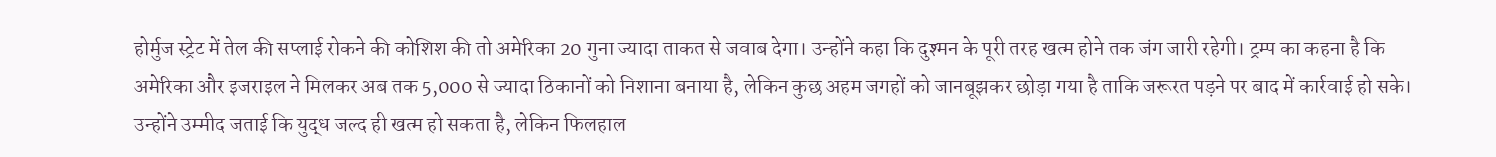होर्मुज स्ट्रेट में तेल की सप्लाई रोकने की कोशिश की तो अमेरिका 20 गुना ज्यादा ताकत से जवाब देगा। उन्होंने कहा कि दुश्मन के पूरी तरह खत्म होने तक जंग जारी रहेगी। ट्रम्प का कहना है कि अमेरिका और इजराइल ने मिलकर अब तक 5,000 से ज्यादा ठिकानों को निशाना बनाया है, लेकिन कुछ अहम जगहों को जानबूझकर छोड़ा गया है ताकि जरूरत पड़ने पर बाद में कार्रवाई हो सके। उन्होंने उम्मीद जताई कि युद्ध जल्द ही खत्म हो सकता है, लेकिन फिलहाल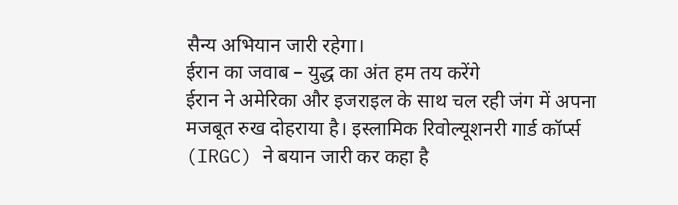सैन्य अभियान जारी रहेगा।
ईरान का जवाब – युद्ध का अंत हम तय करेंगे
ईरान ने अमेरिका और इजराइल के साथ चल रही जंग में अपना मजबूत रुख दोहराया है। इस्लामिक रिवोल्यूशनरी गार्ड कॉर्प्स (IRGC) ने बयान जारी कर कहा है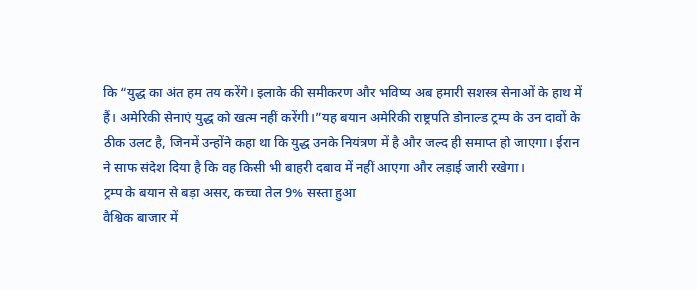कि “युद्ध का अंत हम तय करेंगे। इलाके की समीकरण और भविष्य अब हमारी सशस्त्र सेनाओं के हाथ में हैं। अमेरिकी सेनाएं युद्ध को खत्म नहीं करेंगी।”यह बयान अमेरिकी राष्ट्रपति डोनाल्ड ट्रम्प के उन दावों के ठीक उलट है, जिनमें उन्होंने कहा था कि युद्ध उनके नियंत्रण में है और जल्द ही समाप्त हो जाएगा। ईरान ने साफ संदेश दिया है कि वह किसी भी बाहरी दबाव में नहीं आएगा और लड़ाई जारी रखेगा।
ट्रम्प के बयान से बड़ा असर, कच्चा तेल 9% सस्ता हुआ
वैश्विक बाजार में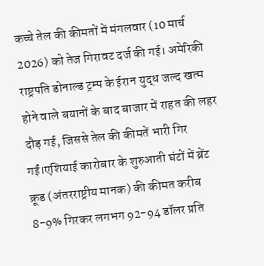कच्चे तेल की कीमतों में मंगलवार (10 मार्च 2026) को तेज गिरावट दर्ज की गई। अमेरिकी राष्ट्रपति डोनाल्ड ट्रम्प के ईरान युद्ध जल्द खत्म होने वाले बयानों के बाद बाजार में राहत की लहर दौड़ गई, जिससे तेल की कीमतें भारी गिर गईं।एशियाई कारोबार के शुरुआती घंटों में ब्रेंट क्रूड (अंतरराष्ट्रीय मानक) की कीमत करीब 8-9% गिरकर लगभग 92-94 डॉलर प्रति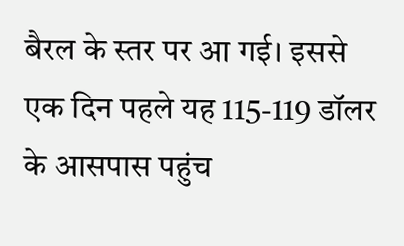बैरल के स्तर पर आ गई। इससे एक दिन पहले यह 115-119 डॉलर के आसपास पहुंच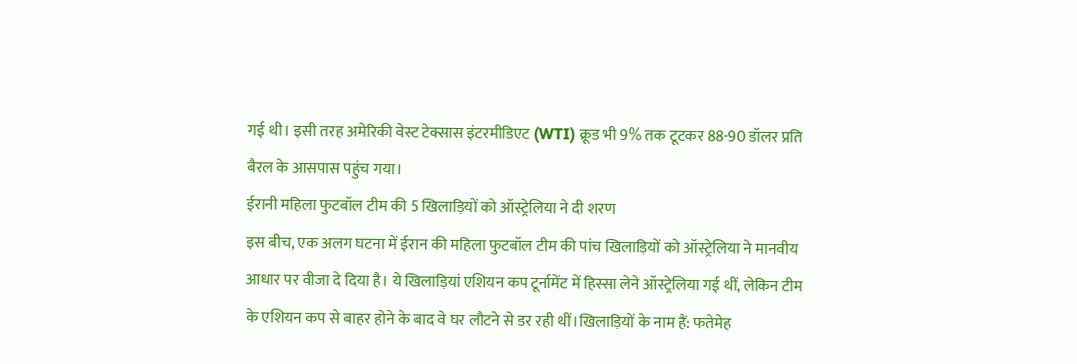गई थी। इसी तरह अमेरिकी वेस्ट टेक्सास इंटरमीडिएट (WTI) क्रूड भी 9% तक टूटकर 88-90 डॉलर प्रति बैरल के आसपास पहुंच गया।
ईरानी महिला फुटबॉल टीम की 5 खिलाड़ियों को ऑस्ट्रेलिया ने दी शरण
इस बीच, एक अलग घटना में ईरान की महिला फुटबॉल टीम की पांच खिलाड़ियों को ऑस्ट्रेलिया ने मानवीय आधार पर वीजा दे दिया है। ये खिलाड़ियां एशियन कप टूर्नामेंट में हिस्सा लेने ऑस्ट्रेलिया गई थीं, लेकिन टीम के एशियन कप से बाहर होने के बाद वे घर लौटने से डर रही थीं।खिलाड़ियों के नाम हैं: फतेमेह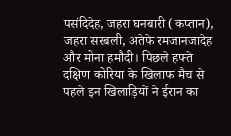पसंदिदेह, जहरा घनबारी (कप्तान), जहरा सरबली, अतेफे रमजानजादेह और मोना हमौदी। पिछले हफ्ते दक्षिण कोरिया के खिलाफ मैच से पहले इन खिलाड़ियों ने ईरान का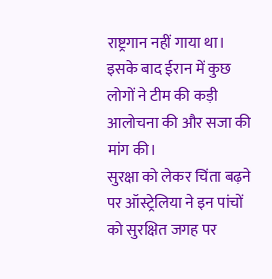राष्ट्रगान नहीं गाया था। इसके बाद ईरान में कुछ लोगों ने टीम की कड़ी आलोचना की और सजा की मांग की।
सुरक्षा को लेकर चिंता बढ़ने पर ऑस्ट्रेलिया ने इन पांचों को सुरक्षित जगह पर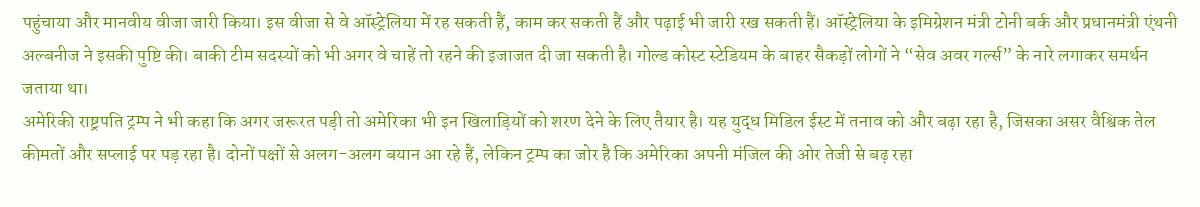पहुंचाया और मानवीय वीजा जारी किया। इस वीजा से वे ऑस्ट्रेलिया में रह सकती हैं, काम कर सकती हैं और पढ़ाई भी जारी रख सकती हैं। ऑस्ट्रेलिया के इमिग्रेशन मंत्री टोनी बर्क और प्रधानमंत्री एंथनी अल्बनीज ने इसकी पुष्टि की। बाकी टीम सदस्यों को भी अगर वे चाहें तो रहने की इजाजत दी जा सकती है। गोल्ड कोस्ट स्टेडियम के बाहर सैकड़ों लोगों ने “सेव अवर गर्ल्स” के नारे लगाकर समर्थन जताया था।
अमेरिकी राष्ट्रपति ट्रम्प ने भी कहा कि अगर जरूरत पड़ी तो अमेरिका भी इन खिलाड़ियों को शरण देने के लिए तैयार है। यह युद्ध मिडिल ईस्ट में तनाव को और बढ़ा रहा है, जिसका असर वैश्विक तेल कीमतों और सप्लाई पर पड़ रहा है। दोनों पक्षों से अलग-अलग बयान आ रहे हैं, लेकिन ट्रम्प का जोर है कि अमेरिका अपनी मंजिल की ओर तेजी से बढ़ रहा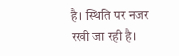है। स्थिति पर नजर रखी जा रही है।